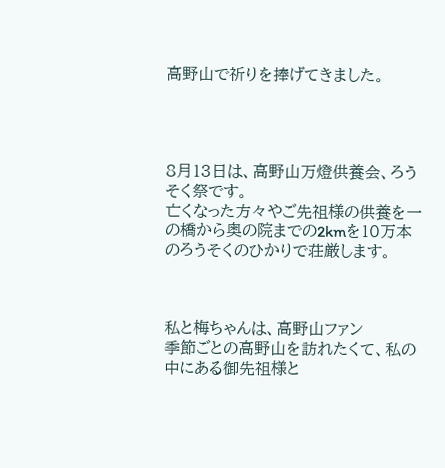高野山で祈りを捧げてきました。




8月13日は、高野山万燈供養会、ろうそく祭です。
亡くなった方々やご先祖様の供養を一の橋から奥の院までの2kmを10万本のろうそくのひかりで荘厳します。



私と梅ちゃんは、高野山ファン
季節ごとの高野山を訪れたくて、私の中にある御先祖様と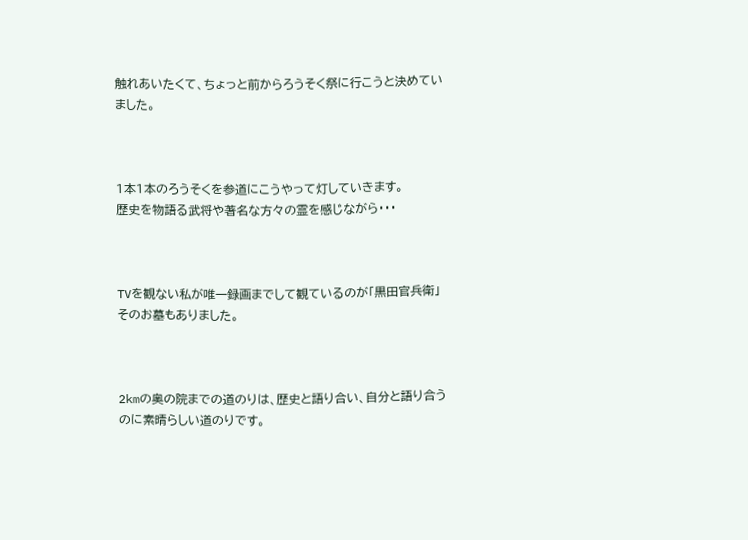触れあいたくて、ちょっと前からろうそく祭に行こうと決めていました。



1本1本のろうそくを参道にこうやって灯していきます。
歴史を物語る武将や著名な方々の霊を感じながら・・・



TVを観ない私が唯一録画までして観ているのが「黒田官兵衛」
そのお墓もありました。



2kmの奥の院までの道のりは、歴史と語り合い、自分と語り合うのに素晴らしい道のりです。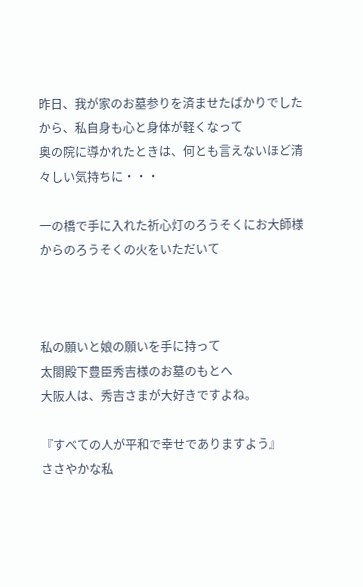昨日、我が家のお墓参りを済ませたばかりでしたから、私自身も心と身体が軽くなって
奥の院に導かれたときは、何とも言えないほど清々しい気持ちに・・・

一の橋で手に入れた祈心灯のろうそくにお大師様からのろうそくの火をいただいて



私の願いと娘の願いを手に持って
太閤殿下豊臣秀吉様のお墓のもとへ
大阪人は、秀吉さまが大好きですよね。

『すべての人が平和で幸せでありますよう』
ささやかな私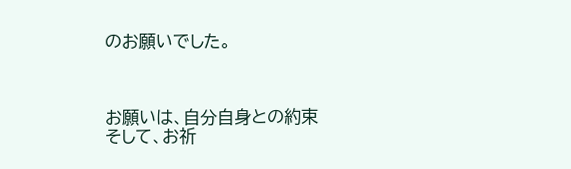のお願いでした。



お願いは、自分自身との約束
そして、お祈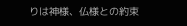りは神様、仏様との約束